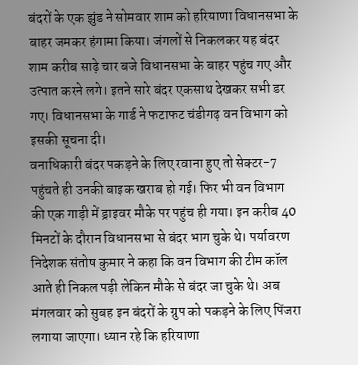बंदरों के एक झुंड ने सोमवार शाम को हरियाणा विधानसभा के बाहर जमकर हंगामा किया। जंगलों से निकलकर यह बंदर शाम करीब साढ़े चार बजे विधानसभा के बाहर पहुंच गए और उत्पात करने लगे। इतने सारे बंदर एकसाथ देखकर सभी डर गए। विधानसभा के गार्ड ने फटाफट चंडीगढ़ वन विभाग को इसकी सूचना दी।
वनाधिकारी बंदर पकड़ने के लिए रवाना हुए तो सेक्टर-7 पहुंचते ही उनकी बाइक खराब हो गई। फिर भी वन विभाग की एक गाड़ी में ड्राइवर मौके पर पहुंच ही गया। इन करीब 40 मिनटों के दौरान विधानसभा से बंदर भाग चुके थे। पर्यावरण निदेशक संतोष कुमार ने कहा कि वन विभाग की टीम कॉल आते ही निकल पड़ी लेकिन मौके से बंदर जा चुके थे। अब मंगलवार को सुबह इन बंदरों के ग्रुप को पकड़ने के लिए पिंजरा लगाया जाएगा। ध्यान रहे कि हरियाणा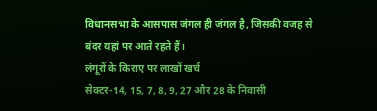विधानसभा के आसपास जंगल ही जंगल है, जिसकी वजह से बंदर यहां पर आते रहते हैं।
लंगूरों के किराए पर लाखों खर्च
सेक्टर-14, 15, 7, 8, 9, 27 और 28 के निवासी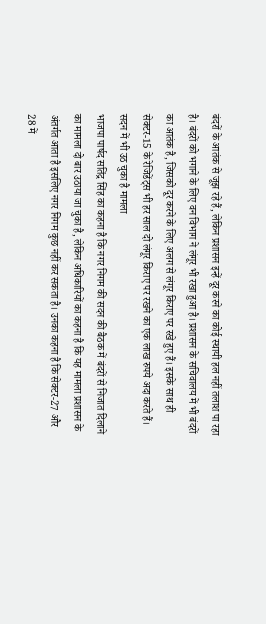बंदरों के आतंक से जूझ रहे हैं, लेकिन प्रशासन इन्हें दूर करने का कोई स्थायी हल नहीं तलाश पा रहा है। बंदरों को भगाने के लिए वन विभाग ने लंगूर भी रखा हुआ है। प्रशासन के सचिवालय में भी बंदरों का आतंक है, जिसको दूर करने के लिए अलग से लंगूर किराए पर रखे हुए हैं। इसके साथ ही सेक्टर-15 के रेजिडेंट्स भी हर साल दो लंगूर किराए पर रखने का एक लाख रुपये अदा करते हैं।
सदन में भी उठ चुका है मामला
भाजपा पार्षद सतिंद्र सिंह का कहना है कि नगर निगम की सदन की बैठक में बंदरों से निजात दिलाने का मामला दो बार उठाया जा चुका है, लेकिन अधिकारियों का कहना है कि यह मामला प्रशासन के अंतर्गत आता है इसलिए नगर निगम कुछ नहीं कर सकता है। उनका कहना है कि सेक्टर-27 और 28 में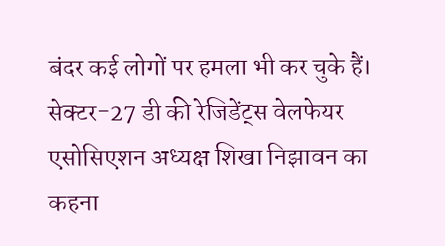बंदर कई लोगों पर हमला भी कर चुके हैं। सेक्टर-27 डी की रेजिडेंट्स वेलफेयर एसोसिएशन अध्यक्ष शिखा निझावन का कहना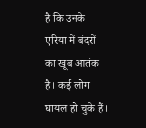है कि उनके एरिया में बंदरों का खूब आतंक है। कई लोग घायल हो चुके हैं।